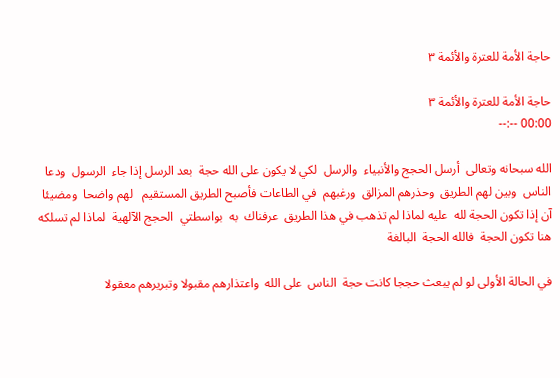حاجة الأمة للعترة والأئمة ٣

حاجة الأمة للعترة والأئمة ٣
00:00 --:--

الله سبحانه وتعالى  أرسل الحجج والأنبياء  والرسل  لكي لا يكون على الله حجة  بعد الرسل إذا جاء  الرسول  ودعا الناس  وبين لهم الطريق  وحذرهم المزالق  ورغبهم  في الطاعات فأصبح الطريق المستقيم   لهم واضحا  ومضيئا  آن إذا تكون الحجة لله  عليه لماذا لم تذهب في هذا الطريق  عرفناك  به  بواسطتي  الحجج الآلهية  لماذا لم تسلكه   هنا تكون الحجة  فالله الحجة  البالغة

في الحالة الأولى لو لم يبعث حججا كانت حجة  الناس  على الله  واعتذارهم مقبولا وتبريرهم معقولا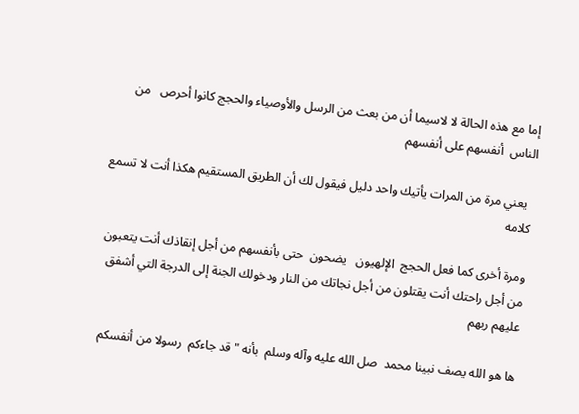إما مع هذه الحالة لا لاسيما أن من بعث من الرسل والأوصياء والحجج كانوا أحرص   من  الناس  أنفسهم على أنفسهم

  يعني مرة من المرات يأتيك واحد دليل فيقول لك أن الطريق المستقيم هكذا أنت لا تسمع كلامه

ومرة أخرى كما فعل الحجج  الإلهيون   يضحون  حتى بأنفسهم من أجل إنقاذك أنت يتعبون من أجل راحتك أنت يقتلون من أجل نجاتك من النار ودخولك الجنة إلى الدرجة التي أشفق عليهم ربهم

ها هو الله يصف نبينا محمد  صل الله عليه وآله وسلم  بأنه "قد جاءكم  رسولا من أنفسكم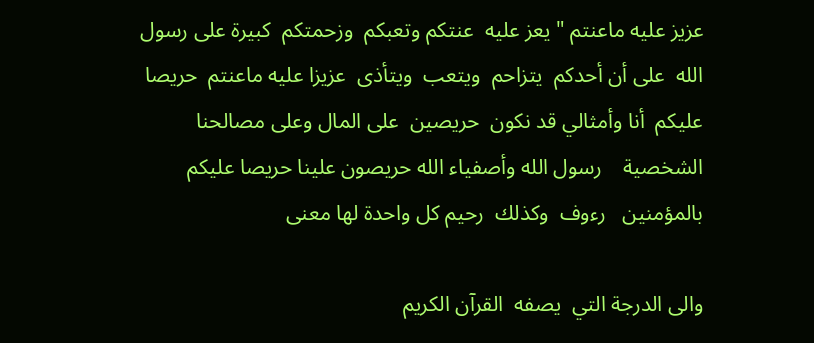عزيز عليه ماعنتم " يعز عليه  عنتكم وتعبكم  وزحمتكم  كبيرة على رسول الله  على أن أحدكم  يتزاحم  ويتعب  ويتأذى  عزيزا عليه ماعنتم  حريصا  عليكم  أنا وأمثالي قد نكون  حريصين  على المال وعلى مصالحنا الشخصية    رسول الله وأصفياء الله حريصون علينا حريصا عليكم   بالمؤمنين   رءوف  وكذلك  رحيم كل واحدة لها معنى

والى الدرجة التي  يصفه  القرآن الكريم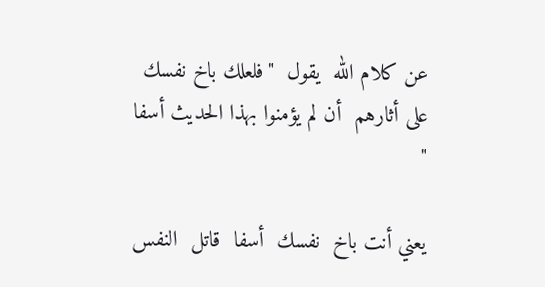عن كلام الله  يقول  "فلعلك باخ نفسك  على أثارهم  أن لم يؤمنوا بهذا الحديث أسفا "

يعني أنت باخ  نفسك  أسفا  قاتل  النفس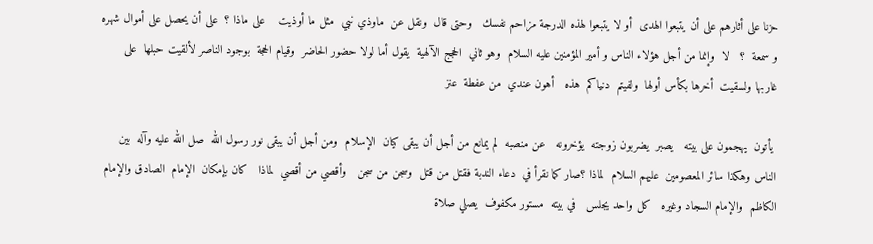حزنا على أثارهم على أن يتبعوا الهدى  أو لا يتبعوا لهذه الدرجة مزاحم نفسك   وحتى قال  ونقل عن  ماوذي نبي  مثل ما أوذيت    على ماذا ؟  على أن يحصل على أموال شهره   و سمعة  ؟   لا  وإنما من أجل هؤلاء الناس و أمير المؤمنين عليه السلام  وهو ثاني  الحجج الآلهية  يقول أما لولا حضور الحاضر  وقيام الحجة  بوجود الناصر لألقيت حبلها  على  غاربها ولسقيت  أخرها بكأس أولها  ولفيتم  دنياكم  هذه   أهون عندي  من عفطة  عنز

 يأتون  يهجمون على بيته   يصبر  يضربون زوجته  يؤخرونه   عن منصبه  لم يمانع من أجل أن يبقى كيان  الإسلام  ومن أجل أن يبقى نور رسول الله  صل الله عليه وآله  بين الناس وهكذا سائر المعصومين  عليهم السلام  لماذا ؟صار كما نقرأ في  دعاء الندبة فقتل من قتل  وسجن من سجن   وأقصي من أقصي  لماذا   كان بإمكان  الإمام  الصادق والإمام الكاظم  والإمام السجاد وغيره   كل واحد يجلس   في بيته  مستور مكفوف  يصلي صلاة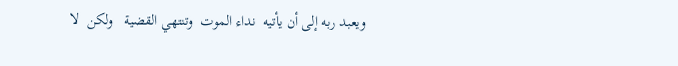ويعبد ربه إلى أن يأتيه  نداء الموت  وتنتهي القضية   ولكن  لا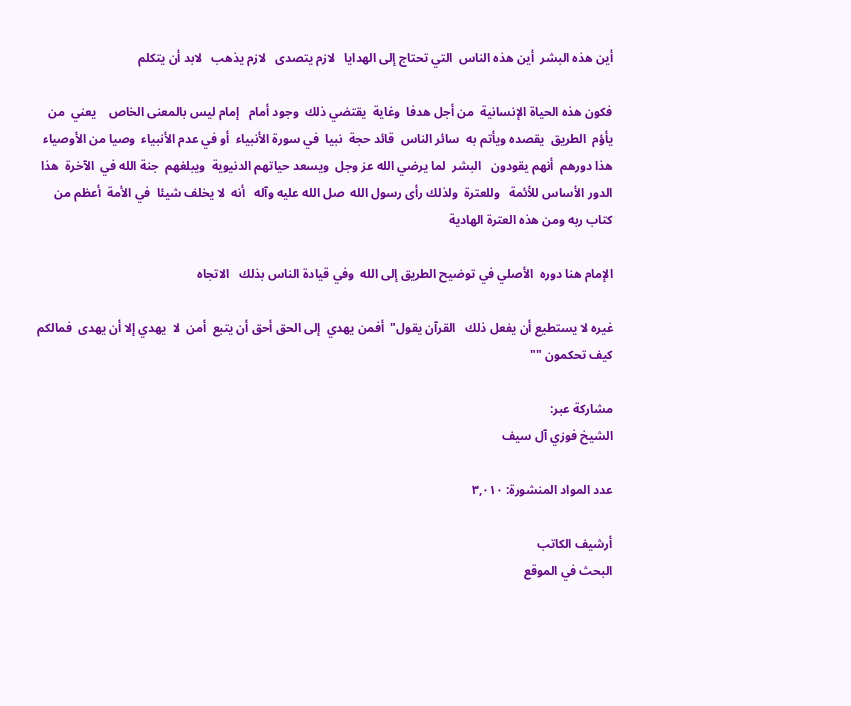أين هذه البشر  أين هذه الناس  التي تحتاج إلى الهدايا   لازم يتصدى   لازم يذهب   لابد أن يتكلم

فكون هذه الحياة الإنسانية  من أجل هدفا  وغاية  يقتضي ذلك  وجود أمام   إمام ليس بالمعنى الخاص    يعني  من يأؤم  الطريق  يقصده ويأتم به  سائر الناس  قائد حجة  نبيا  في سورة الأنبياء  أو في عدم الأنبياء  وصيا من الأوصياء   هذا دورهم  أنهم يقودون   البشر  لما يرضي الله عز وجل  ويسعد حياتهم الدنيوية  ويبلغهم  جنة الله في  الآخرة  هذا الدور الأساس للأئمة   وللعترة  ولذلك رأى رسول الله  صل الله عليه وآله   أنه  لا يخلف شيئا  في الأمة  أعظم من  كتاب ربه ومن هذه العترة الهادية

الإمام هنا دوره  الأصلي في توضيح الطريق إلى الله  وفي قيادة الناس بذلك   الاتجاه

غيره لا يستطيع أن يفعل ذلك   القرآن يقول"  أفمن يهدي  إلى الحق أحق أن يتبع  أمن  لا  يهدي إلا أن يهدى  فمالكم  كيف تحكمون ""

مشاركة عبر:
الشيخ فوزي آل سيف

عدد المواد المنشورة: ٣,٠١٠

أرشيف الكاتب
البحث في الموقع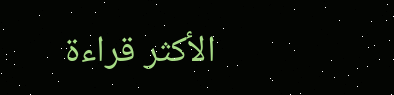الأكثر قراءة